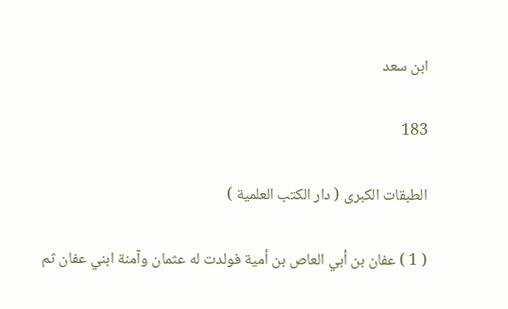ابن سعد

183

الطبقات الكبرى ( دار الكتب العلمية )

( 1 ) عفان بن أبي العاص بن أمية فولدت له عثمان وآمنة ابني عفان ثم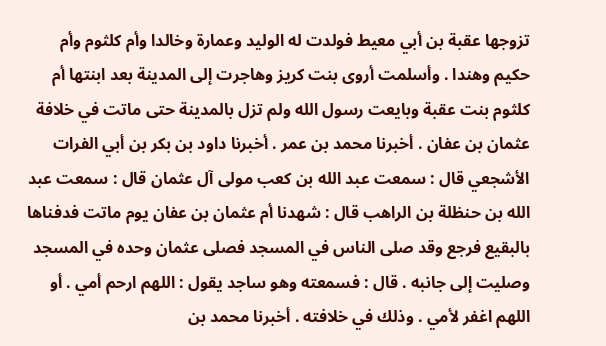تزوجها عقبة بن أبي معيط فولدت له الوليد وعمارة وخالدا وأم كلثوم وأم حكيم وهندا . وأسلمت أروى بنت كريز وهاجرت إلى المدينة بعد ابنتها أم كلثوم بنت عقبة وبايعت رسول الله ولم تزل بالمدينة حتى ماتت في خلافة عثمان بن عفان . أخبرنا محمد بن عمر . أخبرنا داود بن بكر بن أبي الفرات الأشجعي قال : سمعت عبد الله بن كعب مولى آل عثمان قال : سمعت عبد الله بن حنظلة بن الراهب قال : شهدنا أم عثمان بن عفان يوم ماتت فدفناها بالبقيع فرجع وقد صلى الناس في المسجد فصلى عثمان وحده في المسجد وصليت إلى جانبه . قال : فسمعته وهو ساجد يقول : اللهم ارحم أمي . أو اللهم اغفر لأمي . وذلك في خلافته . أخبرنا محمد بن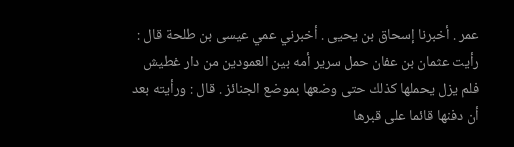عمر . أخبرنا إسحاق بن يحيى . أخبرني عمي عيسى بن طلحة قال : رأيت عثمان بن عفان حمل سرير أمه بين العمودين من دار غطيش فلم يزل يحملها كذلك حتى وضعها بموضع الجنائز . قال : ورأيته بعد أن دفنها قائما على قبرها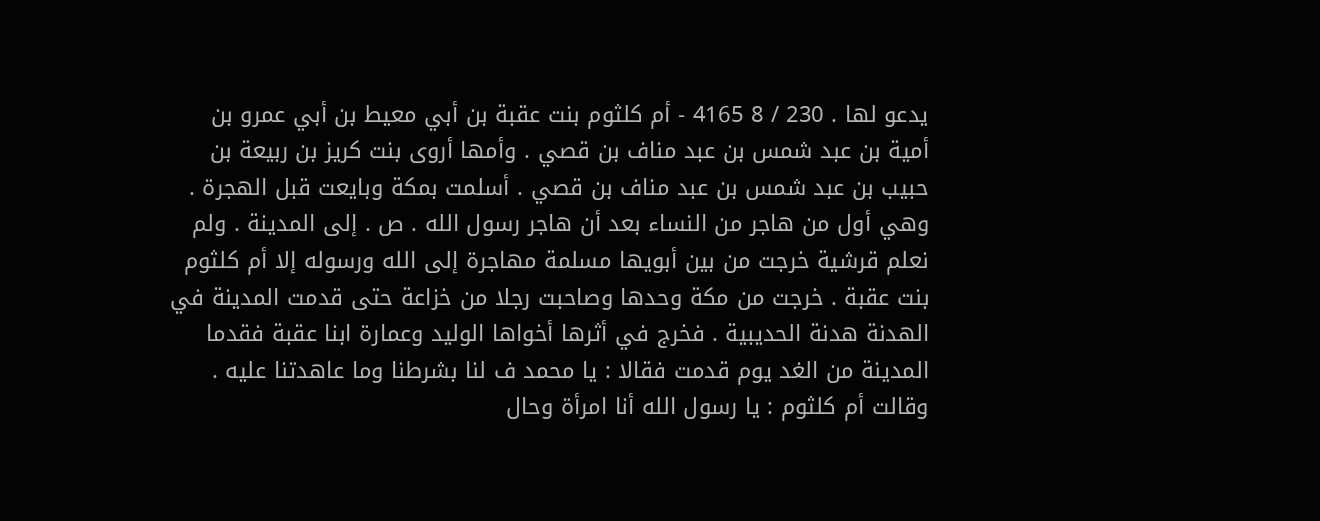يدعو لها . 230 / 8 4165 - أم كلثوم بنت عقبة بن أبي معيط بن أبي عمرو بن أمية بن عبد شمس بن عبد مناف بن قصي . وأمها أروى بنت كريز بن ربيعة بن حبيب بن عبد شمس بن عبد مناف بن قصي . أسلمت بمكة وبايعت قبل الهجرة . وهي أول من هاجر من النساء بعد أن هاجر رسول الله . ص . إلى المدينة . ولم نعلم قرشية خرجت من بين أبويها مسلمة مهاجرة إلى الله ورسوله إلا أم كلثوم بنت عقبة . خرجت من مكة وحدها وصاحبت رجلا من خزاعة حتى قدمت المدينة في الهدنة هدنة الحديبية . فخرج في أثرها أخواها الوليد وعمارة ابنا عقبة فقدما المدينة من الغد يوم قدمت فقالا : يا محمد ف لنا بشرطنا وما عاهدتنا عليه . وقالت أم كلثوم : يا رسول الله أنا امرأة وحال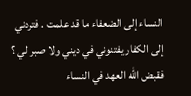النساء إلى الضعفاء ما قد علمت . فتردني إلى الكفار يفتنوني في ديني ولا صبر لي ؟ فقبض الله العهد في النساء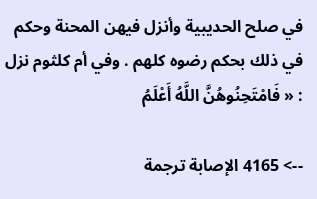في صلح الحديبية وأنزل فيهن المحنة وحكم في ذلك بحكم رضوه كلهم . وفي أم كلثوم نزل : « فَامْتَحِنُوهُنَّ اللَّهُ أَعْلَمُ

--> 4165 الإصابة ترجمة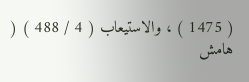( 1475 ) ، والاستيعاب ( 4 / 488 ) ( هامش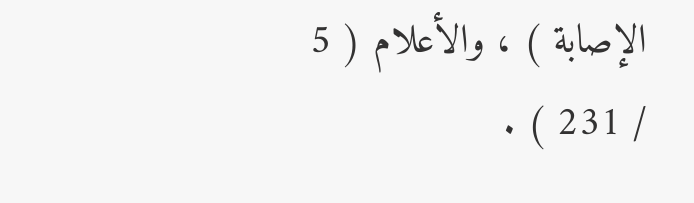الإصابة ) ، والأعلام ( 5 / 231 ) .